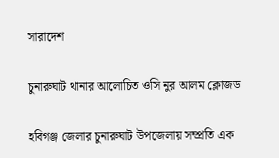সারাদেশ

চুনারুঘাট থানার আলোচিত ওসি নুর আলম ক্লোজড

হবিগঞ্জ জেলার চুনারুঘাট উপজেলায় সম্প্রতি এক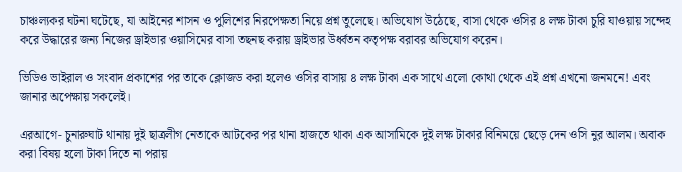চাঞ্চল্যকর ঘটনা ঘটেছে, যা আইনের শাসন ও পুলিশের নিরপেক্ষতা নিয়ে প্রশ্ন তুলেছে। অভিযোগ উঠেছে, বাসা থেকে ওসির ৪ লক্ষ টাকা চুরি যাওয়ায় সন্দেহ করে উদ্ধারের জন্য নিজের ড্রাইভার ওয়াসিমের বাসা তছনছ করায় ড্রাইভার উর্ধ্বতন কতৃপক্ষ বরাবর অভিযোগ করেন।

ভিডিও ভাইরাল ও সংবাদ প্রকাশের পর তাকে ক্লোজড করা হলেও ওসির বাসায় ৪ লক্ষ টাকা এক সাথে এলো কোথা থেকে এই প্রশ্ন এখনো জনমনে! এবং জানার অপেক্ষায় সকলেই।

এরআগে- চুনারুঘাট থানায় দুই ছাত্রলীগ নেতাকে আটকের পর থানা হাজতে থাকা এক আসামিকে দুই লক্ষ টাকার বিনিময়ে ছেড়ে দেন ওসি নুর আলম। অবাক করা বিষয় হলো টাকা দিতে না পরায়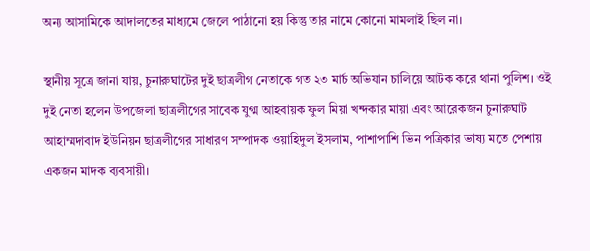অন্য আসামিকে আদালতের মাধ্যমে জেলে পাঠানো হয় কিন্তু তার নামে কোনো মামলাই ছিল না।

স্থানীয় সূত্রে জানা যায়, চুনারুঘাটের দুই ছাত্রলীগ নেতাকে গত ২৩ মার্চ অভিযান চালিয়ে আটক করে থানা পুলিশ। ওই দুই নেতা হলেন উপজেলা ছাত্রলীগের সাবেক যুগ্ম আহবায়ক ফুল মিয়া খন্দকার মায়া এবং আরেকজন চুনারুঘাট আহাম্মদাবাদ ইউনিয়ন ছাত্রলীগের সাধারণ সম্পাদক ওয়াহিদুল ইসলাম, পাশাপাশি ভিন পত্রিকার ভাষ্য মতে পেশায় একজন মাদক ব্যবসায়ী।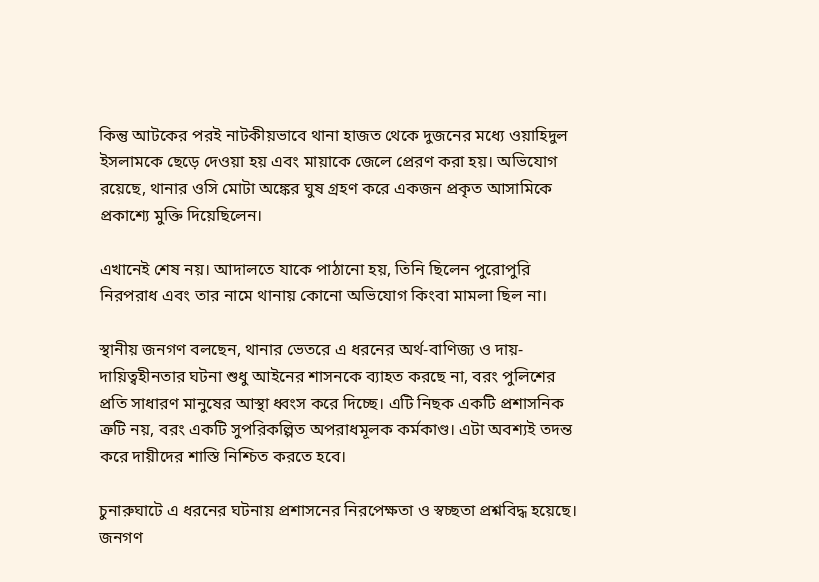কিন্তু আটকের পরই নাটকীয়ভাবে থানা হাজত থেকে দুজনের মধ্যে ওয়াহিদুল ইসলামকে ছেড়ে দেওয়া হয় এবং মায়াকে জেলে প্রেরণ করা হয়। অভিযোগ রয়েছে, থানার ওসি মোটা অঙ্কের ঘুষ গ্রহণ করে একজন প্রকৃত আসামিকে প্রকাশ্যে মুক্তি দিয়েছিলেন।

এখানেই শেষ নয়। আদালতে যাকে পাঠানো হয়, তিনি ছিলেন পুরোপুরি নিরপরাধ এবং তার নামে থানায় কোনো অভিযোগ কিংবা মামলা ছিল না।

স্থানীয় জনগণ বলছেন, থানার ভেতরে এ ধরনের অর্থ-বাণিজ্য ও দায়-দায়িত্বহীনতার ঘটনা শুধু আইনের শাসনকে ব্যাহত করছে না, বরং পুলিশের প্রতি সাধারণ মানুষের আস্থা ধ্বংস করে দিচ্ছে। এটি নিছক একটি প্রশাসনিক ত্রুটি নয়, বরং একটি সুপরিকল্পিত অপরাধমূলক কর্মকাণ্ড। এটা অবশ্যই তদন্ত করে দায়ীদের শাস্তি নিশ্চিত করতে হবে।

চুনারুঘাটে এ ধরনের ঘটনায় প্রশাসনের নিরপেক্ষতা ও স্বচ্ছতা প্রশ্নবিদ্ধ হয়েছে। জনগণ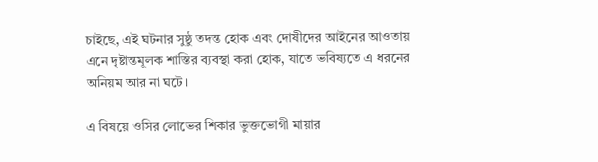চাইছে, এই ঘটনার সুষ্ঠু তদন্ত হোক এবং দোষীদের আইনের আওতায় এনে দৃষ্টান্তমূলক শাস্তির ব্যবস্থা করা হোক, যাতে ভবিষ্যতে এ ধরনের অনিয়ম আর না ঘটে।

এ বিষয়ে ওসির লোভের শিকার ভুক্তভোগী মায়ার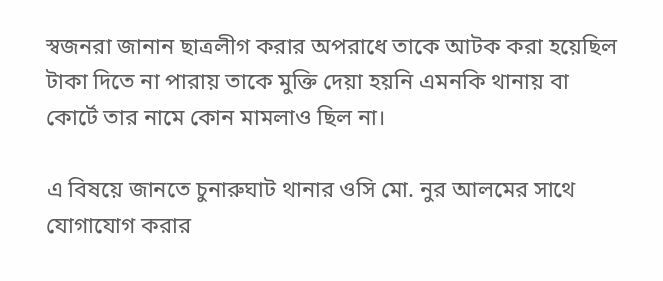স্বজনরা জানান ছাত্রলীগ করার অপরাধে তাকে আটক করা হয়েছিল টাকা দিতে না পারায় তাকে মুক্তি দেয়া হয়নি এমনকি থানায় বা কোর্টে তার নামে কোন মামলাও ছিল না।

এ বিষয়ে জানতে চুনারুঘাট থানার ওসি মো. নুর আলমের সাথে যোগাযোগ করার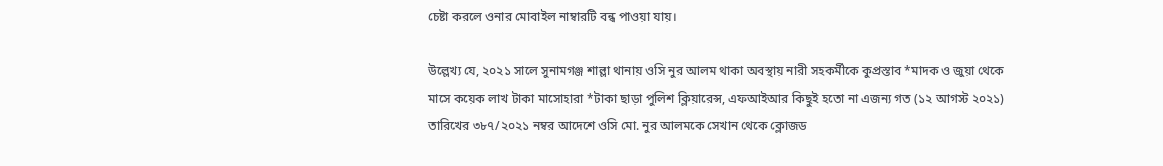চেষ্টা করলে ওনার মোবাইল নাম্বারটি বন্ধ পাওয়া যায়।

উল্লেখ্য যে, ২০২১ সালে সুনামগঞ্জ শাল্লা থানায় ওসি নুর আলম থাকা অবস্থায় নারী সহকর্মীকে কুপ্রস্তাব *মাদক ও জুয়া থেকে মাসে কয়েক লাখ টাকা মাসোহারা *টাকা ছাড়া পুলিশ ক্লিয়ারেন্স, এফআইআর কিছুই হতো না এজন্য গত (১২ আগস্ট ২০২১) তারিখের ৩৮৭/২০২১ নম্বর আদেশে ওসি মো. নুর আলমকে সেখান থেকে ক্লোজড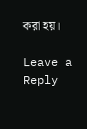করা হয়।

Leave a Reply